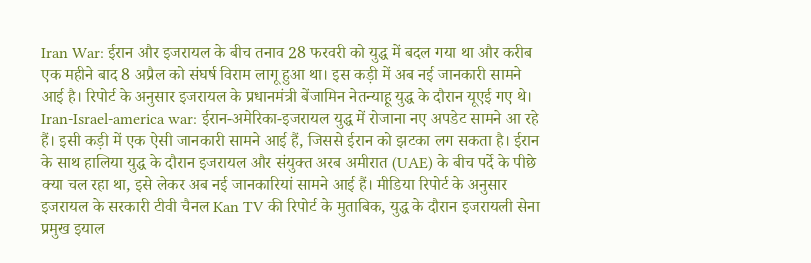Iran War: ईरान और इजरायल के बीच तनाव 28 फरवरी को युद्ध में बदल गया था और करीब एक महीने बाद 8 अप्रैल को संघर्ष विराम लागू हुआ था। इस कड़ी में अब नई जानकारी सामने आई है। रिपोर्ट के अनुसार इजरायल के प्रधानमंत्री बेंजामिन नेतन्याहू युद्ध के दौरान यूएई गए थे।
Iran-Israel-america war: ईरान-अमेरिका-इजरायल युद्ध में रोजाना नए अपडेट सामने आ रहे हैं। इसी कड़ी में एक ऐसी जानकारी सामने आई हैं, जिससे ईरान को झटका लग सकता है। ईरान के साथ हालिया युद्ध के दौरान इजरायल और संयुक्त अरब अमीरात (UAE) के बीच पर्दे के पीछे क्या चल रहा था, इसे लेकर अब नई जानकारियां सामने आई हैं। मीडिया रिपोर्ट के अनुसार इजरायल के सरकारी टीवी चैनल Kan TV की रिपोर्ट के मुताबिक, युद्ध के दौरान इजरायली सेना प्रमुख इयाल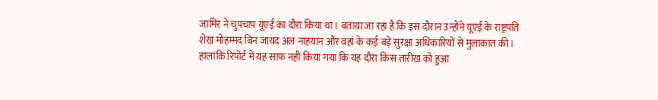जामिर ने चुपचाप यूएई का दौरा किया था। बताया जा रहा है कि इस दौरान उन्होंने यूएई के राष्ट्रपति शेख मोहम्मद बिन जायद अल नाहयान और वहां के कई बड़े सुरक्षा अधिकारियों से मुलाकात की।
हालांकि रिपोर्ट में यह साफ नहीं किया गया कि यह दौरा किस तारीख को हुआ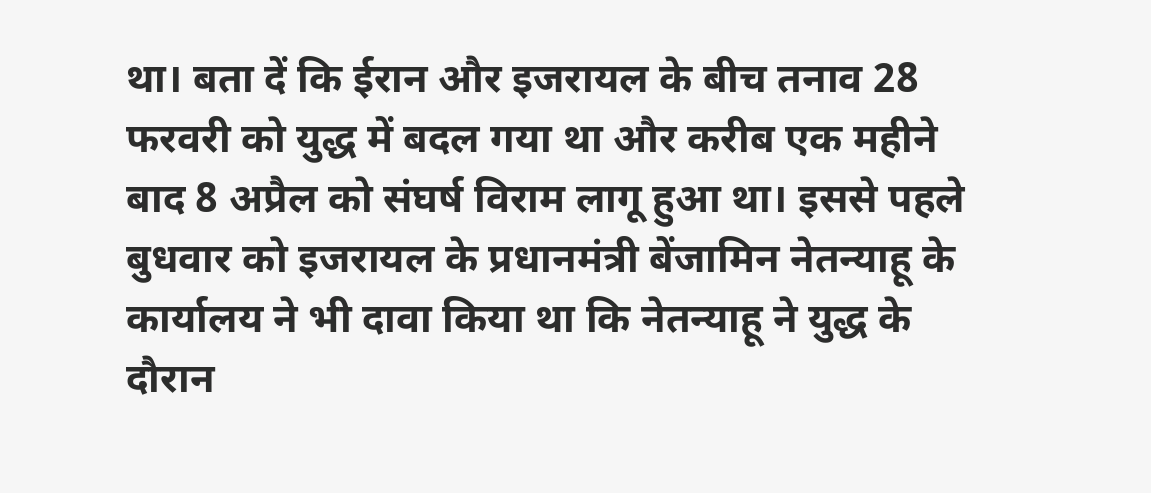था। बता दें कि ईरान और इजरायल के बीच तनाव 28 फरवरी को युद्ध में बदल गया था और करीब एक महीने बाद 8 अप्रैल को संघर्ष विराम लागू हुआ था। इससे पहले बुधवार को इजरायल के प्रधानमंत्री बेंजामिन नेतन्याहू के कार्यालय ने भी दावा किया था कि नेतन्याहू ने युद्ध के दौरान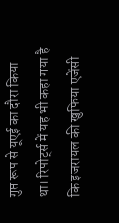गुप्त रूप से यूएई का दौरा किया था। रिपोर्ट्स में यह भी कहा गया है कि इजरायल की खुफिया एजेंसी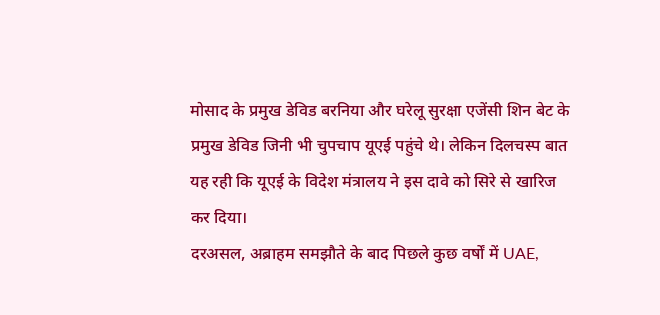मोसाद के प्रमुख डेविड बरनिया और घरेलू सुरक्षा एजेंसी शिन बेट के प्रमुख डेविड जिनी भी चुपचाप यूएई पहुंचे थे। लेकिन दिलचस्प बात यह रही कि यूएई के विदेश मंत्रालय ने इस दावे को सिरे से खारिज कर दिया।
दरअसल, अब्राहम समझौते के बाद पिछले कुछ वर्षों में UAE,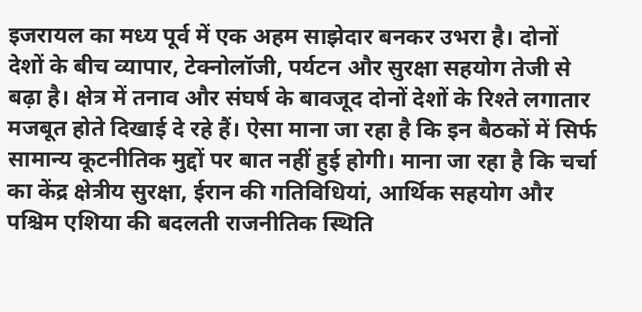इजरायल का मध्य पूर्व में एक अहम साझेदार बनकर उभरा है। दोनों देशों के बीच व्यापार, टेक्नोलॉजी, पर्यटन और सुरक्षा सहयोग तेजी से बढ़ा है। क्षेत्र में तनाव और संघर्ष के बावजूद दोनों देशों के रिश्ते लगातार मजबूत होते दिखाई दे रहे हैं। ऐसा माना जा रहा है कि इन बैठकों में सिर्फ सामान्य कूटनीतिक मुद्दों पर बात नहीं हुई होगी। माना जा रहा है कि चर्चा का केंद्र क्षेत्रीय सुरक्षा, ईरान की गतिविधियां, आर्थिक सहयोग और पश्चिम एशिया की बदलती राजनीतिक स्थिति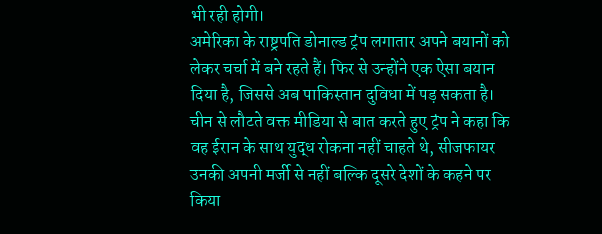भी रही होगी।
अमेरिका के राष्ट्रपति डोनाल्ड ट्रंप लगातार अपने बयानों को लेकर चर्चा में बने रहते हैं। फिर से उन्होंने एक ऐसा बयान दिया है, जिससे अब पाकिस्तान दुविधा में पड़ सकता है। चीन से लौटते वक्त मीडिया से बात करते हुए ट्रंप ने कहा कि वह ईरान के साथ युद्ध रोकना नहीं चाहते थे, सीजफायर उनकी अपनी मर्जी से नहीं बल्कि दूसरे देशों के कहने पर किया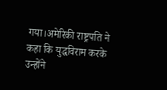गया।अमेरिकी राष्ट्रपति ने कहा कि युद्धविराम करके उन्होंने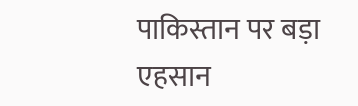पाकिस्तान पर बड़ा एहसान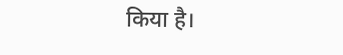किया है।